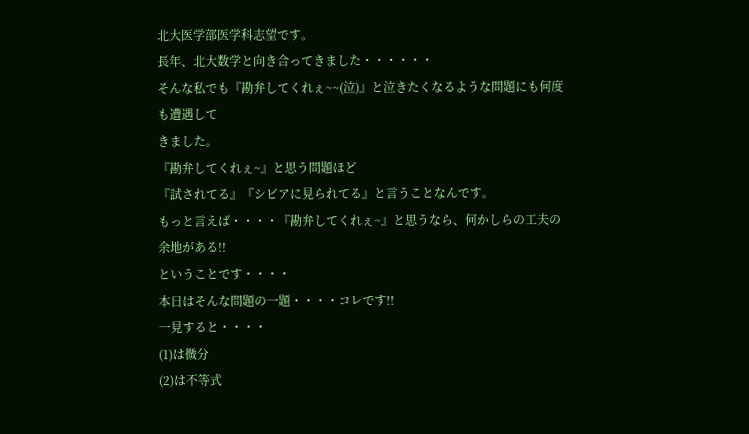北大医学部医学科志望です。
長年、北大数学と向き合ってきました・・・・・・
そんな私でも『勘弁してくれぇ~~(泣)』と泣きたくなるような問題にも何度も遭遇して
きました。
『勘弁してくれぇ~』と思う問題ほど
『試されてる』『シビアに見られてる』と言うことなんです。
もっと言えば・・・・『勘弁してくれぇ~』と思うなら、何かしらの工夫の余地がある!!
ということです・・・・
本日はそんな問題の一題・・・・コレです!!
一見すると・・・・
(1)は微分
(2)は不等式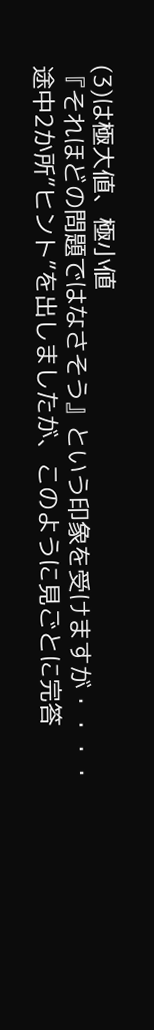(3)は極大値、極小値
『それほどの問題ではなさそう』という印象を受けますが・・・・
途中2か所”ヒント”を出しましたが、このように見ごとに完答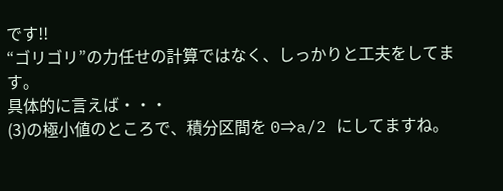です!!
“ゴリゴリ”の力任せの計算ではなく、しっかりと工夫をしてます。
具体的に言えば・・・
(3)の極小値のところで、積分区間を 0⇒a/2 にしてますね。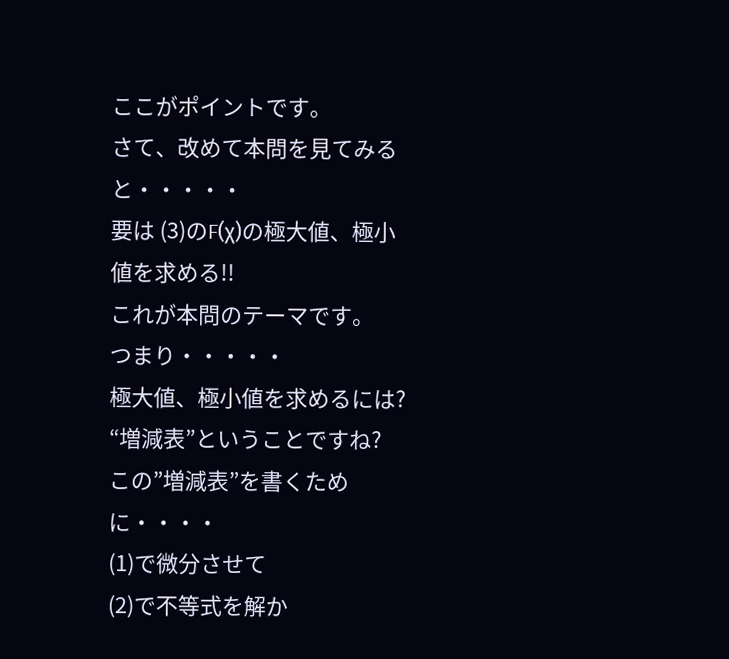ここがポイントです。
さて、改めて本問を見てみると・・・・・
要は (3)のF(χ)の極大値、極小値を求める!!
これが本問のテーマです。
つまり・・・・・
極大値、極小値を求めるには?
“増減表”ということですね?
この”増減表”を書くために・・・・
(1)で微分させて
(2)で不等式を解か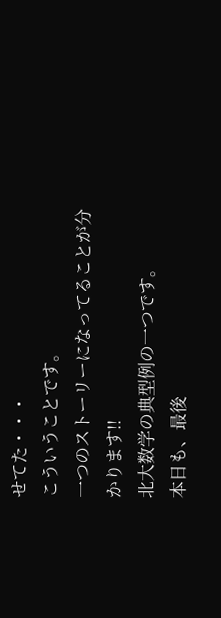せてた・・・
こういうことです。
一つのストーリーになってることが分かります!!
北大数学の典型例の一つです。
本日も、最後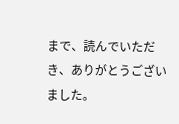まで、読んでいただき、ありがとうございました。